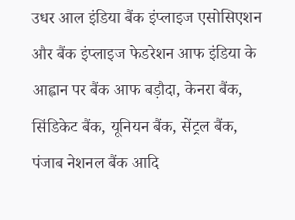उधर आल इंडिया बैंक इंप्लाइज एसोसिएशन और बैंक इंप्लाइज फेडरेशन आफ इंडिया के आह्वान पर बैंक आफ बड़ौदा, केनरा बैंक, सिंडिकेट बैंक, यूनियन बैंक, सेंट्रल बैंक, पंजाब नेशनल बैंक आदि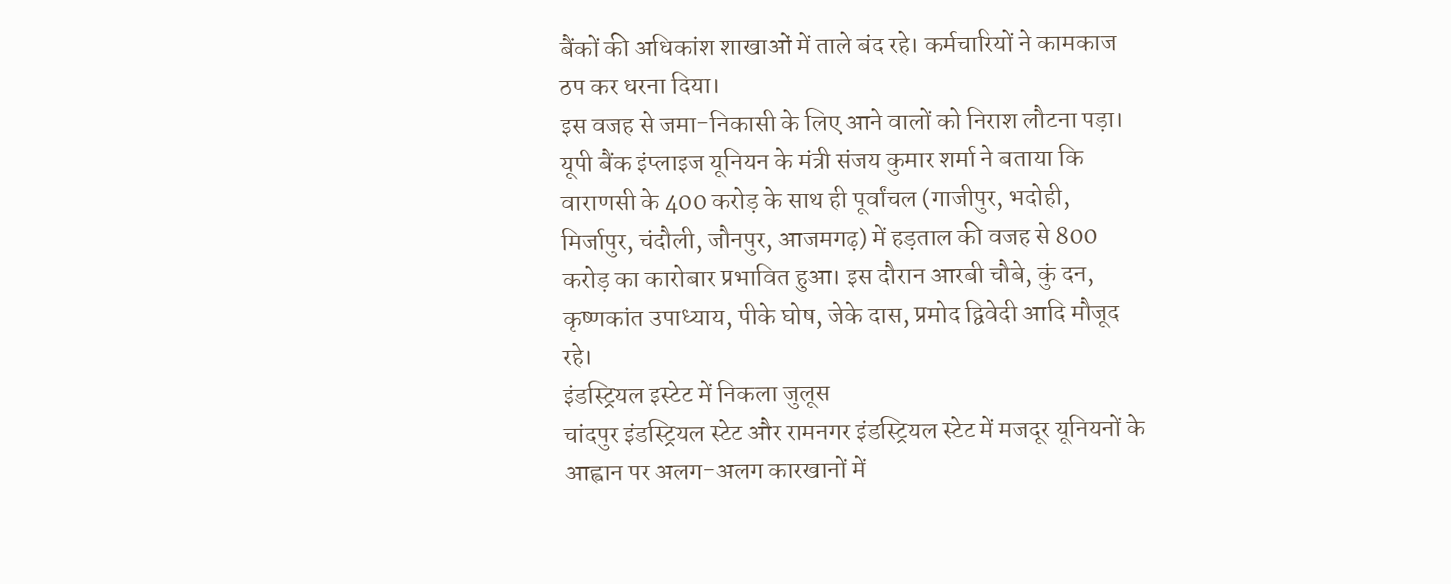बैंकों की अधिकांश शाखाओं में ताले बंद रहे। कर्मचारियों ने कामकाज ठप कर धरना दिया।
इस वजह से जमा-निकासी के लिए आने वालों को निराश लौटना पड़ा। यूपी बैंक इंप्लाइज यूनियन के मंत्री संजय कुमार शर्मा ने बताया कि वाराणसी के 400 करोड़ के साथ ही पूर्वांचल (गाजीपुर, भदोही, मिर्जापुर, चंदौली, जौनपुर, आजमगढ़) में हड़ताल की वजह से 800 करोड़ का कारोबार प्रभावित हुआ। इस दौरान आरबी चौबे, कुं दन, कृष्णकांत उपाध्याय, पीके घोष, जेके दास, प्रमोद द्विवेदी आदि मौजूद रहे।
इंडस्ट्रियल इस्टेट में निकला जुलूस
चांदपुर इंडस्ट्रियल स्टेट और रामनगर इंडस्ट्रियल स्टेट में मजदूर यूनियनों के आह्वान पर अलग-अलग कारखानों में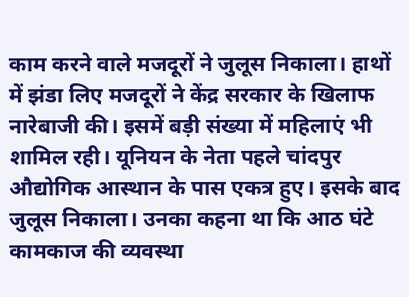काम करने वाले मजदूरों ने जुलूस निकाला। हाथों में झंडा लिए मजदूरों ने केंद्र सरकार के खिलाफ नारेबाजी की। इसमें बड़ी संख्या में महिलाएं भी शामिल रही। यूनियन के नेता पहले चांदपुर औद्योगिक आस्थान के पास एकत्र हुए। इसके बाद जुलूस निकाला। उनका कहना था कि आठ घंटे कामकाज की व्यवस्था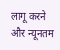लागू करने और न्यूनतम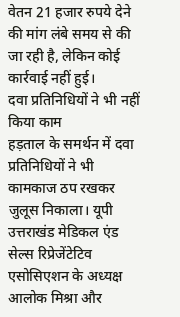वेतन 21 हजार रुपये देने की मांग लंबे समय से की जा रही है, लेकिन कोई कार्रवाई नहीं हुई।
दवा प्रतिनिधियों ने भी नहीं किया काम
हड़ताल के समर्थन में दवा प्रतिनिधियों ने भी कामकाज ठप रखकर जुलूस निकाला। यूपी उत्तराखंड मेडिकल एंड सेल्स रिप्रेजेंटेटिव एसोसिएशन के अध्यक्ष आलोक मिश्रा और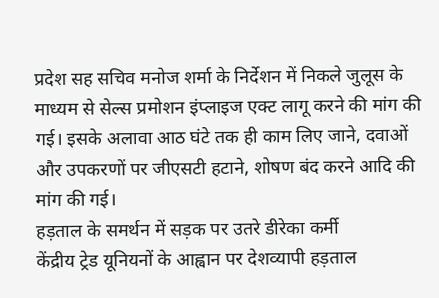प्रदेश सह सचिव मनोज शर्मा के निर्देशन में निकले जुलूस के माध्यम से सेल्स प्रमोशन इंप्लाइज एक्ट लागू करने की मांग की गई। इसके अलावा आठ घंटे तक ही काम लिए जाने, दवाओं और उपकरणों पर जीएसटी हटाने, शोषण बंद करने आदि की मांग की गई।
हड़ताल के समर्थन में सड़क पर उतरे डीरेका कर्मी
केंद्रीय ट्रेड यूनियनों के आह्वान पर देशव्यापी हड़ताल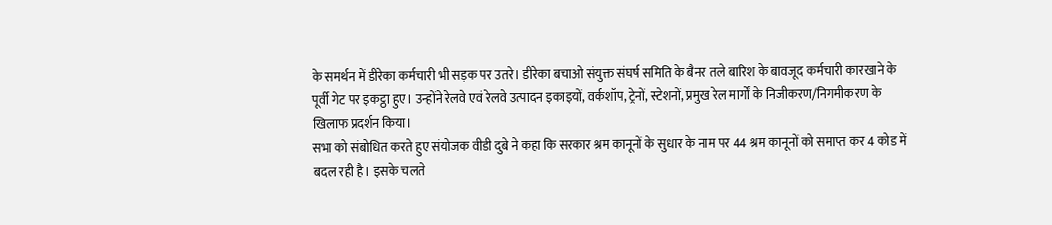के समर्थन में डीरेका कर्मचारी भी सड़क पर उतरे। डीरेका बचाओ संयुक्त संघर्ष समिति के बैनर तले बारिश के बावजूद कर्मचारी कारखाने के पूर्वी गेट पर इकट्ठा हुए। उन्होंने रेलवे एवं रेलवे उत्पादन इकाइयों, वर्कशॉप, ट्रेनों, स्टेशनों, प्रमुख रेल मार्गों के निजीकरण/निगमीकरण के खिलाफ प्रदर्शन किया।
सभा को संबोधित करते हुए संयोजक वीडी दुबे ने कहा कि सरकार श्रम कानूनों के सुधार के नाम पर 44 श्रम कानूनों को समाप्त कर 4 कोड में बदल रही है। इसके चलते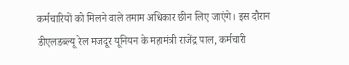कर्मचारियों को मिलने वाले तमाम अधिकार छीन लिए जाएंगे। इस दौरान डीएलडब्ल्यू रेल मजदूर यूनियन के महामंत्री राजेंद्र पाल, कर्मचारी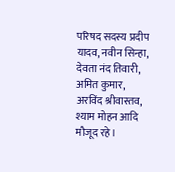परिषद सदस्य प्रदीप यादव, नवीन सिन्हा, देवता नंद तिवारी, अमित कुमार, अरविंद श्रीवास्तव, श्याम मोहन आदि मौजूद रहे।